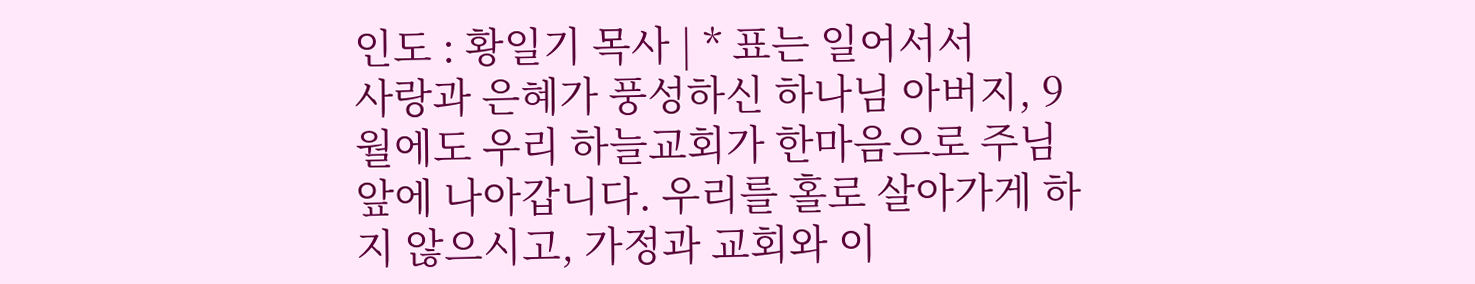인도 : 황일기 목사 | * 표는 일어서서
사랑과 은혜가 풍성하신 하나님 아버지, 9월에도 우리 하늘교회가 한마음으로 주님 앞에 나아갑니다. 우리를 홀로 살아가게 하지 않으시고, 가정과 교회와 이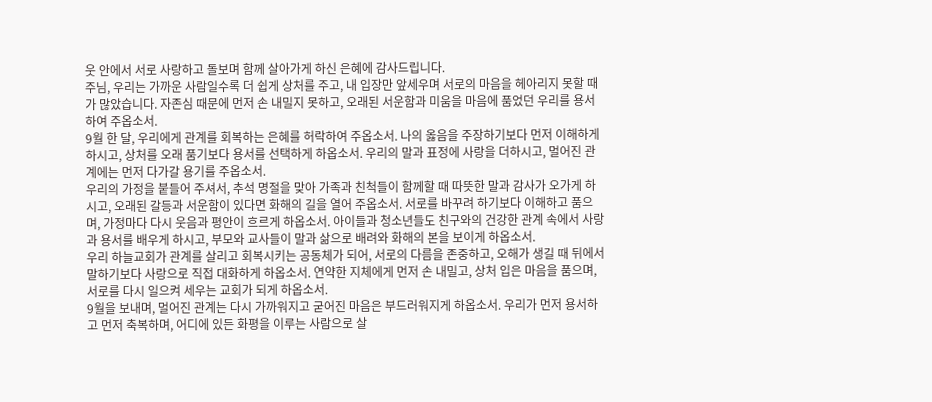웃 안에서 서로 사랑하고 돌보며 함께 살아가게 하신 은혜에 감사드립니다.
주님, 우리는 가까운 사람일수록 더 쉽게 상처를 주고, 내 입장만 앞세우며 서로의 마음을 헤아리지 못할 때가 많았습니다. 자존심 때문에 먼저 손 내밀지 못하고, 오래된 서운함과 미움을 마음에 품었던 우리를 용서하여 주옵소서.
9월 한 달, 우리에게 관계를 회복하는 은혜를 허락하여 주옵소서. 나의 옳음을 주장하기보다 먼저 이해하게 하시고, 상처를 오래 품기보다 용서를 선택하게 하옵소서. 우리의 말과 표정에 사랑을 더하시고, 멀어진 관계에는 먼저 다가갈 용기를 주옵소서.
우리의 가정을 붙들어 주셔서, 추석 명절을 맞아 가족과 친척들이 함께할 때 따뜻한 말과 감사가 오가게 하시고, 오래된 갈등과 서운함이 있다면 화해의 길을 열어 주옵소서. 서로를 바꾸려 하기보다 이해하고 품으며, 가정마다 다시 웃음과 평안이 흐르게 하옵소서. 아이들과 청소년들도 친구와의 건강한 관계 속에서 사랑과 용서를 배우게 하시고, 부모와 교사들이 말과 삶으로 배려와 화해의 본을 보이게 하옵소서.
우리 하늘교회가 관계를 살리고 회복시키는 공동체가 되어, 서로의 다름을 존중하고, 오해가 생길 때 뒤에서 말하기보다 사랑으로 직접 대화하게 하옵소서. 연약한 지체에게 먼저 손 내밀고, 상처 입은 마음을 품으며, 서로를 다시 일으켜 세우는 교회가 되게 하옵소서.
9월을 보내며, 멀어진 관계는 다시 가까워지고 굳어진 마음은 부드러워지게 하옵소서. 우리가 먼저 용서하고 먼저 축복하며, 어디에 있든 화평을 이루는 사람으로 살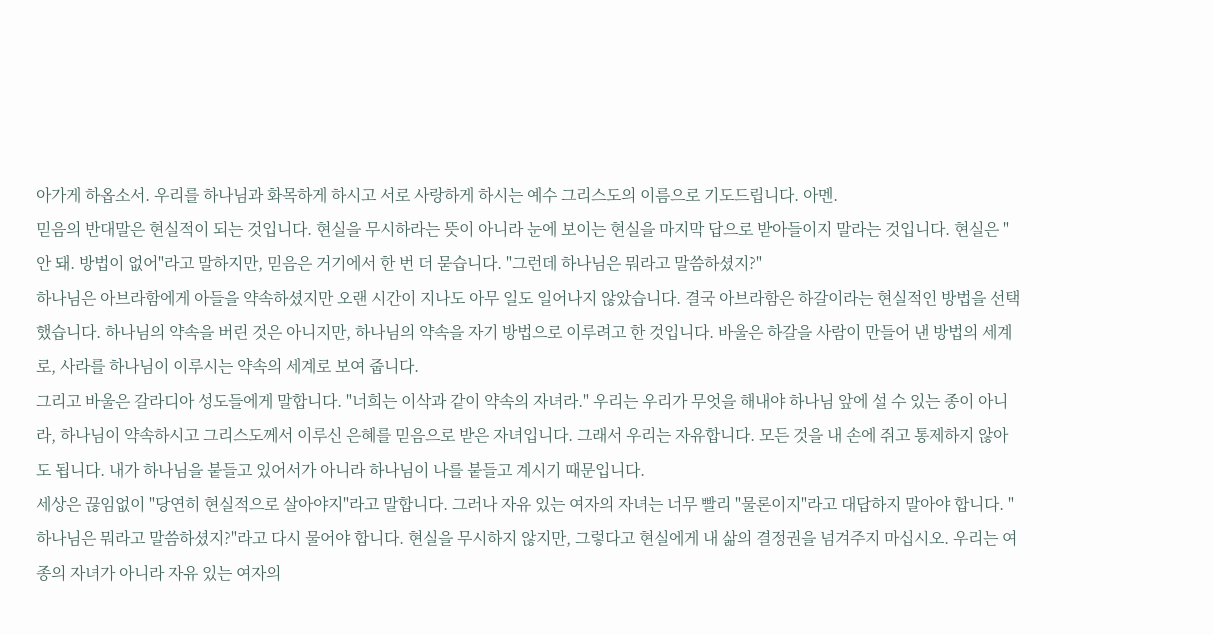아가게 하옵소서. 우리를 하나님과 화목하게 하시고 서로 사랑하게 하시는 예수 그리스도의 이름으로 기도드립니다. 아멘.
믿음의 반대말은 현실적이 되는 것입니다. 현실을 무시하라는 뜻이 아니라 눈에 보이는 현실을 마지막 답으로 받아들이지 말라는 것입니다. 현실은 "안 돼. 방법이 없어"라고 말하지만, 믿음은 거기에서 한 번 더 묻습니다. "그런데 하나님은 뭐라고 말씀하셨지?"
하나님은 아브라함에게 아들을 약속하셨지만 오랜 시간이 지나도 아무 일도 일어나지 않았습니다. 결국 아브라함은 하갈이라는 현실적인 방법을 선택했습니다. 하나님의 약속을 버린 것은 아니지만, 하나님의 약속을 자기 방법으로 이루려고 한 것입니다. 바울은 하갈을 사람이 만들어 낸 방법의 세계로, 사라를 하나님이 이루시는 약속의 세계로 보여 줍니다.
그리고 바울은 갈라디아 성도들에게 말합니다. "너희는 이삭과 같이 약속의 자녀라." 우리는 우리가 무엇을 해내야 하나님 앞에 설 수 있는 종이 아니라, 하나님이 약속하시고 그리스도께서 이루신 은혜를 믿음으로 받은 자녀입니다. 그래서 우리는 자유합니다. 모든 것을 내 손에 쥐고 통제하지 않아도 됩니다. 내가 하나님을 붙들고 있어서가 아니라 하나님이 나를 붙들고 계시기 때문입니다.
세상은 끊임없이 "당연히 현실적으로 살아야지"라고 말합니다. 그러나 자유 있는 여자의 자녀는 너무 빨리 "물론이지"라고 대답하지 말아야 합니다. "하나님은 뭐라고 말씀하셨지?"라고 다시 물어야 합니다. 현실을 무시하지 않지만, 그렇다고 현실에게 내 삶의 결정권을 넘겨주지 마십시오. 우리는 여종의 자녀가 아니라 자유 있는 여자의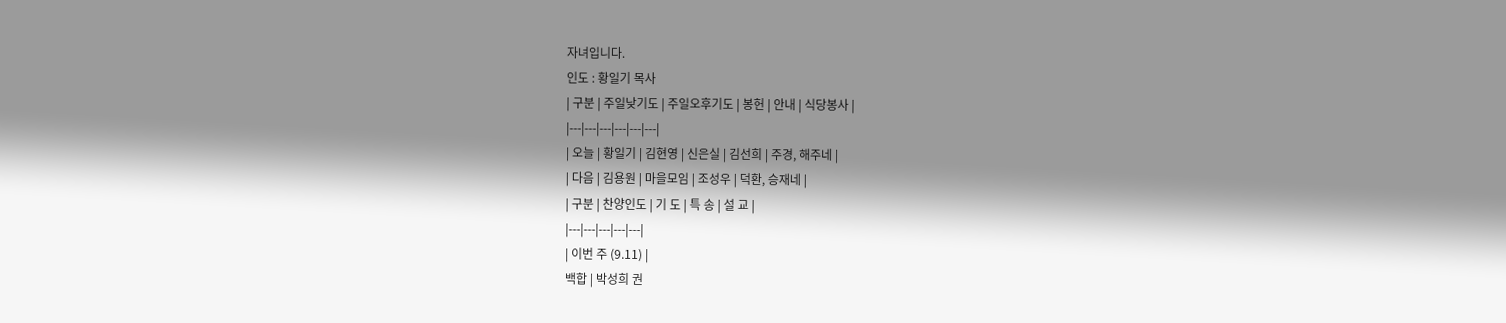자녀입니다.
인도 : 황일기 목사
| 구분 | 주일낮기도 | 주일오후기도 | 봉헌 | 안내 | 식당봉사 |
|---|---|---|---|---|---|
| 오늘 | 황일기 | 김현영 | 신은실 | 김선희 | 주경, 해주네 |
| 다음 | 김용원 | 마을모임 | 조성우 | 덕환, 승재네 |
| 구분 | 찬양인도 | 기 도 | 특 송 | 설 교 |
|---|---|---|---|---|
| 이번 주 (9.11) |
백합 | 박성희 권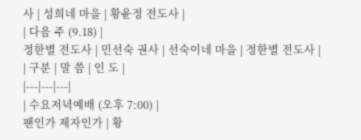사 | 성희네 마을 | 황윤정 전도사 |
| 다음 주 (9.18) |
정한별 전도사 | 민선숙 권사 | 선숙이네 마을 | 정한별 전도사 |
| 구분 | 말 씀 | 인 도 |
|---|---|---|
| 수요저녁예배 (오후 7:00) |
팬인가 제자인가 | 황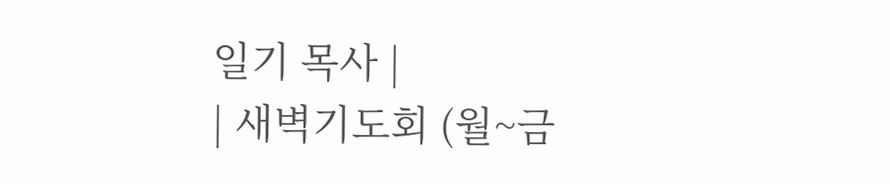일기 목사 |
| 새벽기도회 (월~금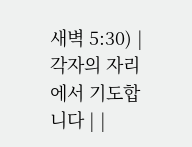새벽 5:30) |
각자의 자리에서 기도합니다 | |